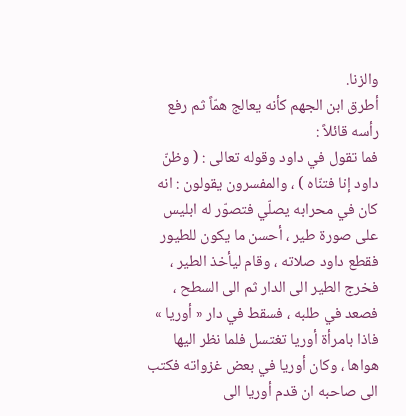والزنا.
أطرق ابن الجهم كأنه يعالج همّاً ثم رفع رأسه قائلاً :
فما تقول في داود وقوله تعالى : ( وظنّ داود إنا فتنّاه ) ، والمفسرون يقولون : انه كان في محرابه يصلّي فتصوّر له ابليس على صورة طير ، أحسن ما يكون للطيور فقطع داود صلاته ، وقام ليأخذ الطير ، فخرج الطير الى الدار ثم الى السطح ، فصعد في طلبه ، فسقط في دار « أوريا » فاذا بامرأة أوريا تغتسل فلما نظر اليها هواها ، وكان أوريا في بعض غزواته فكتب الى صاحبه ان قدم أوريا الى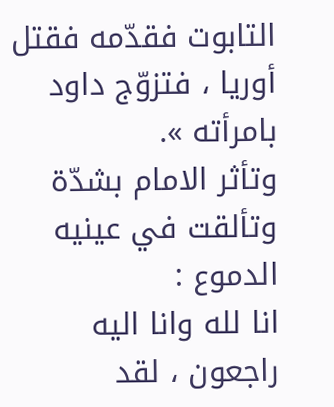التابوت فقدّمه فقتل أوريا ، فتزوّج داود بامرأته ».
وتأثر الامام بشدّة وتألقت في عينيه الدموع :
انا لله وانا اليه راجعون ، لقد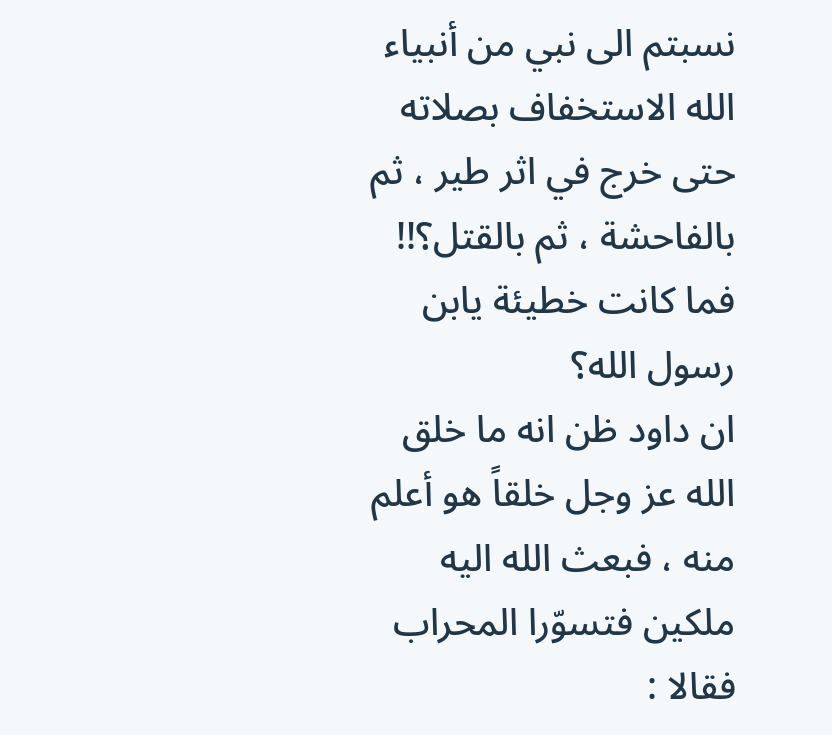نسبتم الى نبي من أنبياء الله الاستخفاف بصلاته حتى خرج في اثر طير ، ثم بالفاحشة ، ثم بالقتل؟!!
فما كانت خطيئة يابن رسول الله؟
ان داود ظن انه ما خلق الله عز وجل خلقاً هو أعلم منه ، فبعث الله اليه ملكين فتسوّرا المحراب فقالا :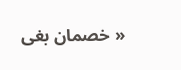« خصمان بغى